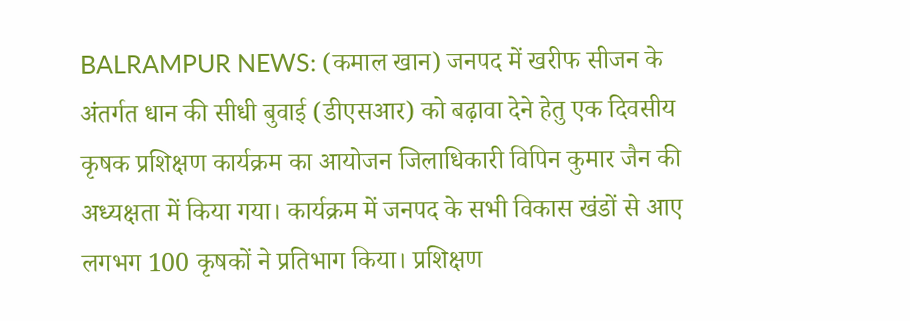BALRAMPUR NEWS: (कमाल खान) जनपद में खरीफ सीजन के अंतर्गत धान की सीधी बुवाई (डीएसआर) को बढ़ावा देने हेतु एक दिवसीय कृषक प्रशिक्षण कार्यक्रम का आयोजन जिलाधिकारी विपिन कुमार जैन की अध्यक्षता में किया गया। कार्यक्रम में जनपद के सभी विकास खंडों से आए लगभग 100 कृषकों ने प्रतिभाग किया। प्रशिक्षण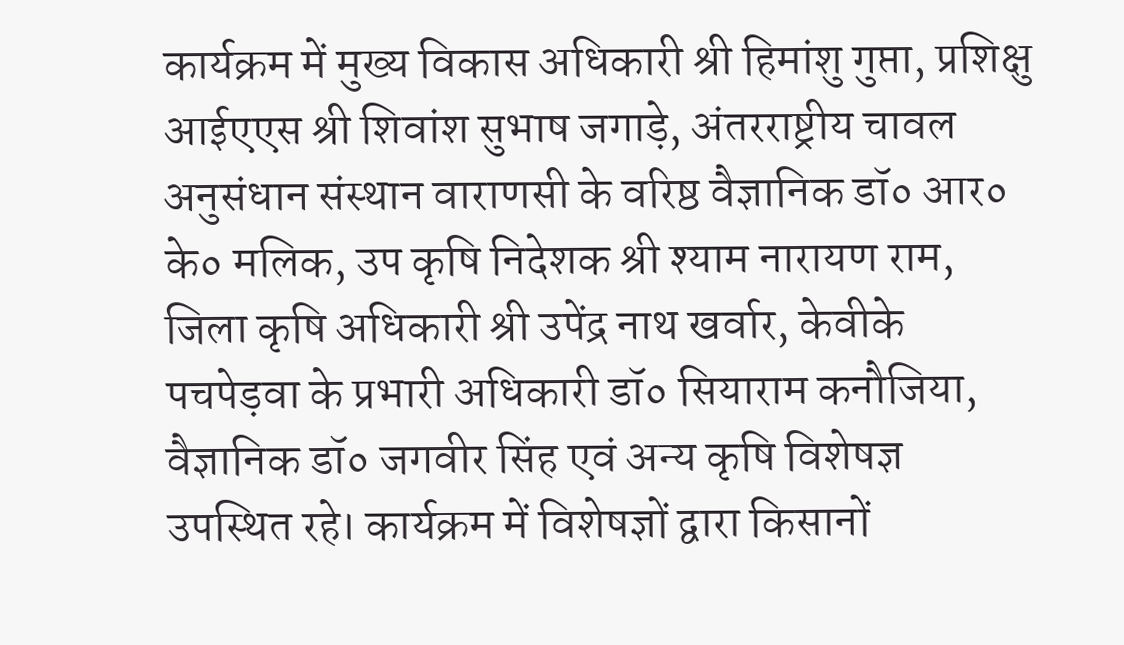कार्यक्रम में मुख्य विकास अधिकारी श्री हिमांशु गुप्ता, प्रशिक्षु आईएएस श्री शिवांश सुभाष जगाड़े, अंतरराष्ट्रीय चावल अनुसंधान संस्थान वाराणसी के वरिष्ठ वैज्ञानिक डॉ० आर० के० मलिक, उप कृषि निदेशक श्री श्याम नारायण राम, जिला कृषि अधिकारी श्री उपेंद्र नाथ खर्वार, केवीके पचपेड़वा के प्रभारी अधिकारी डॉ० सियाराम कनौजिया, वैज्ञानिक डॉ० जगवीर सिंह एवं अन्य कृषि विशेषज्ञ उपस्थित रहे। कार्यक्रम में विशेषज्ञों द्वारा किसानों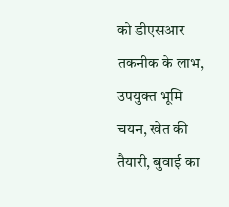को डीएसआर तकनीक के लाभ, उपयुक्त भूमि चयन, खेत की तैयारी, बुवाई का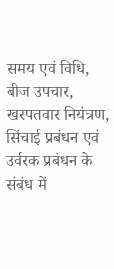समय एवं विधि, बीज उपचार, खरपतवार नियंत्रण, सिंचाई प्रबंधन एवं उर्वरक प्रबंधन के संबंध में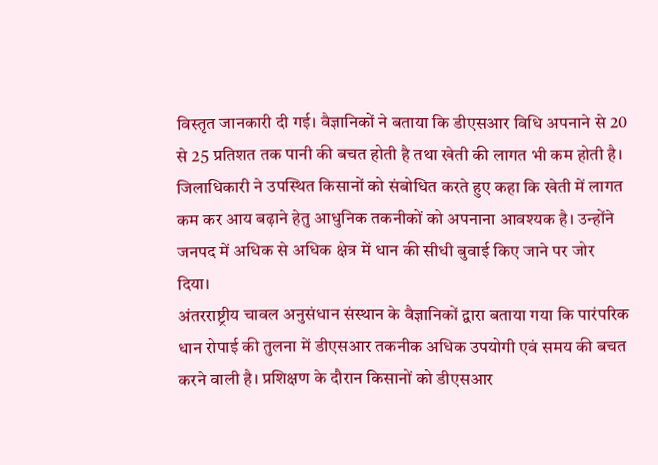विस्तृत जानकारी दी गई। वैज्ञानिकों ने बताया कि डीएसआर विधि अपनाने से 20 से 25 प्रतिशत तक पानी की बचत होती है तथा खेती की लागत भी कम होती है। जिलाधिकारी ने उपस्थित किसानों को संबोधित करते हुए कहा कि खेती में लागत कम कर आय बढ़ाने हेतु आधुनिक तकनीकों को अपनाना आवश्यक है। उन्होंने जनपद में अधिक से अधिक क्षेत्र में धान की सीधी बुवाई किए जाने पर जोर दिया।
अंतरराष्ट्रीय चावल अनुसंधान संस्थान के वैज्ञानिकों द्वारा बताया गया कि पारंपरिक धान रोपाई की तुलना में डीएसआर तकनीक अधिक उपयोगी एवं समय की बचत करने वाली है। प्रशिक्षण के दौरान किसानों को डीएसआर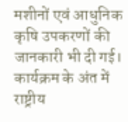मशीनों एवं आधुनिक कृषि उपकरणों की जानकारी भी दी गई। कार्यक्रम के अंत में राष्ट्रीय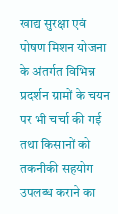खाद्य सुरक्षा एवं पोषण मिशन योजना के अंतर्गत विभिन्न प्रदर्शन ग्रामों के चयन पर भी चर्चा की गई तथा किसानों को तकनीकी सहयोग उपलब्ध कराने का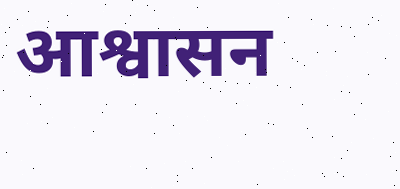आश्वासन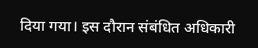दिया गया। इस दौरान संबंधित अधिकारी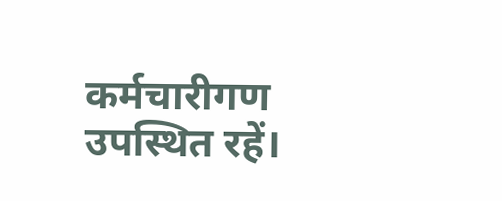कर्मचारीगण उपस्थित रहें।